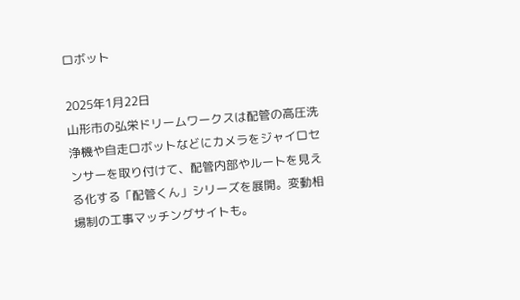ロボット

2025年1月22日
山形市の弘栄ドリームワークスは配管の高圧洗浄機や自走ロボットなどにカメラをジャイロセンサーを取り付けて、配管内部やルートを見える化する「配管くん」シリーズを展開。変動相場制の工事マッチングサイトも。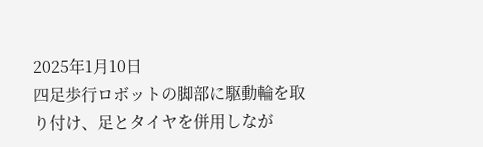2025年1月10日
四足歩行ロボットの脚部に駆動輪を取り付け、足とタイヤを併用しなが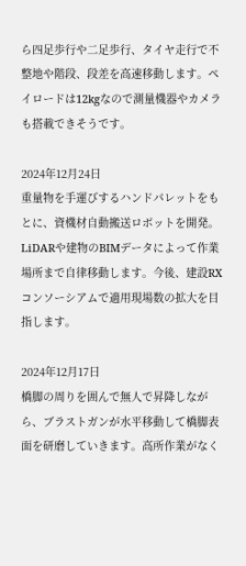ら四足歩行や二足歩行、タイヤ走行で不整地や階段、段差を高速移動します。ペイロードは12kgなので測量機器やカメラも搭載できそうです。

2024年12月24日
重量物を手運びするハンドパレットをもとに、資機材自動搬送ロボットを開発。LiDARや建物のBIMデータによって作業場所まで自律移動します。今後、建設RXコンソーシアムで適用現場数の拡大を目指します。

2024年12月17日
橋脚の周りを囲んで無人で昇降しながら、ブラストガンが水平移動して橋脚表面を研磨していきます。高所作業がなく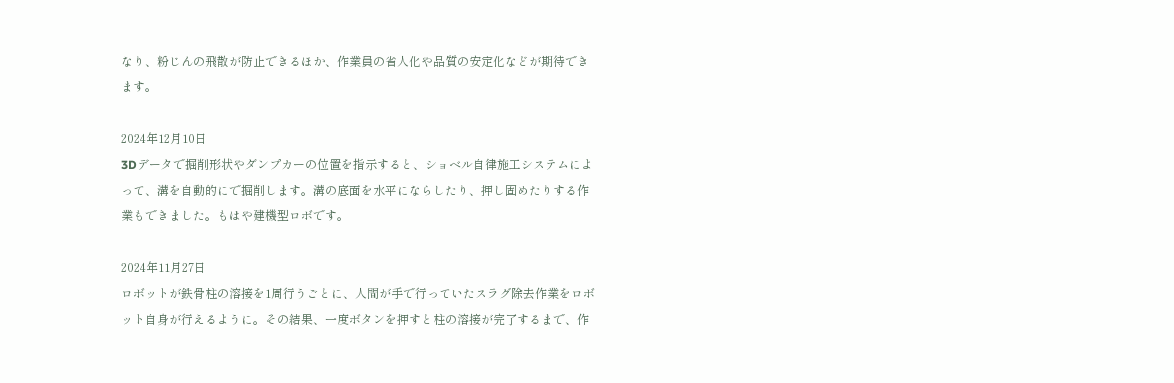なり、粉じんの飛散が防止できるほか、作業員の省人化や品質の安定化などが期待できます。

2024年12月10日
3Dデータで掘削形状やダンプカーの位置を指示すると、ショベル自律施工システムによって、溝を自動的にで掘削します。溝の底面を水平にならしたり、押し固めたりする作業もできました。もはや建機型ロボです。

2024年11月27日
ロボットが鉄骨柱の溶接を1周行うごとに、人間が手で行っていたスラグ除去作業をロボット自身が行えるように。その結果、一度ボタンを押すと柱の溶接が完了するまで、作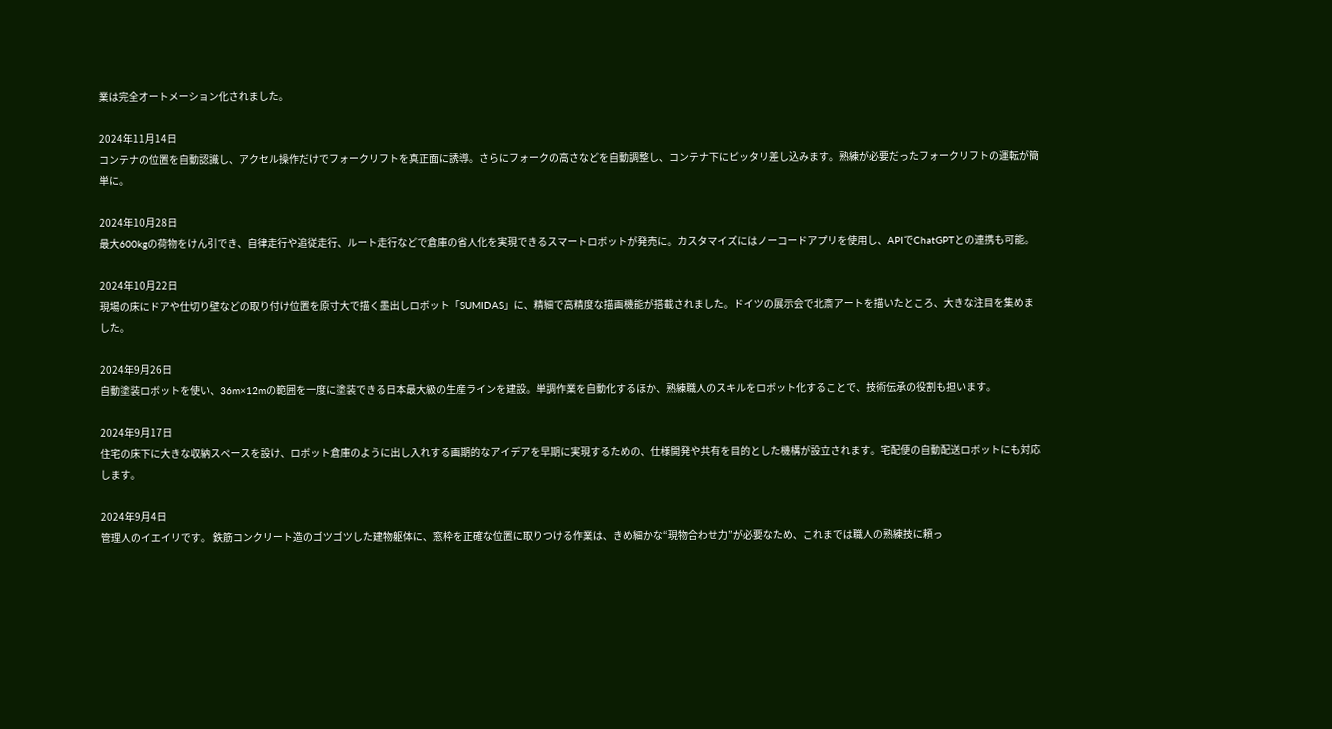業は完全オートメーション化されました。

2024年11月14日
コンテナの位置を自動認識し、アクセル操作だけでフォークリフトを真正面に誘導。さらにフォークの高さなどを自動調整し、コンテナ下にピッタリ差し込みます。熟練が必要だったフォークリフトの運転が簡単に。

2024年10月28日
最大600kgの荷物をけん引でき、自律走行や追従走行、ルート走行などで倉庫の省人化を実現できるスマートロボットが発売に。カスタマイズにはノーコードアプリを使用し、APIでChatGPTとの連携も可能。

2024年10月22日
現場の床にドアや仕切り壁などの取り付け位置を原寸大で描く墨出しロボット「SUMIDAS」に、精細で高精度な描画機能が搭載されました。ドイツの展示会で北斎アートを描いたところ、大きな注目を集めました。

2024年9月26日
自動塗装ロボットを使い、36m×12mの範囲を一度に塗装できる日本最大級の生産ラインを建設。単調作業を自動化するほか、熟練職人のスキルをロボット化することで、技術伝承の役割も担います。

2024年9月17日
住宅の床下に大きな収納スペースを設け、ロボット倉庫のように出し入れする画期的なアイデアを早期に実現するための、仕様開発や共有を目的とした機構が設立されます。宅配便の自動配送ロボットにも対応します。

2024年9月4日
管理人のイエイリです。 鉄筋コンクリート造のゴツゴツした建物躯体に、窓枠を正確な位置に取りつける作業は、きめ細かな“現物合わせ力”が必要なため、これまでは職人の熟練技に頼っ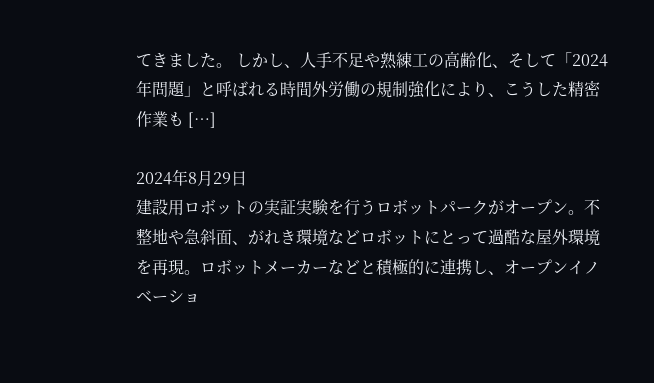てきました。 しかし、人手不足や熟練工の高齢化、そして「2024年問題」と呼ばれる時間外労働の規制強化により、こうした精密作業も […]

2024年8月29日
建設用ロボットの実証実験を行うロボットパークがオープン。不整地や急斜面、がれき環境などロボットにとって過酷な屋外環境を再現。ロボットメーカーなどと積極的に連携し、オープンイノベーショ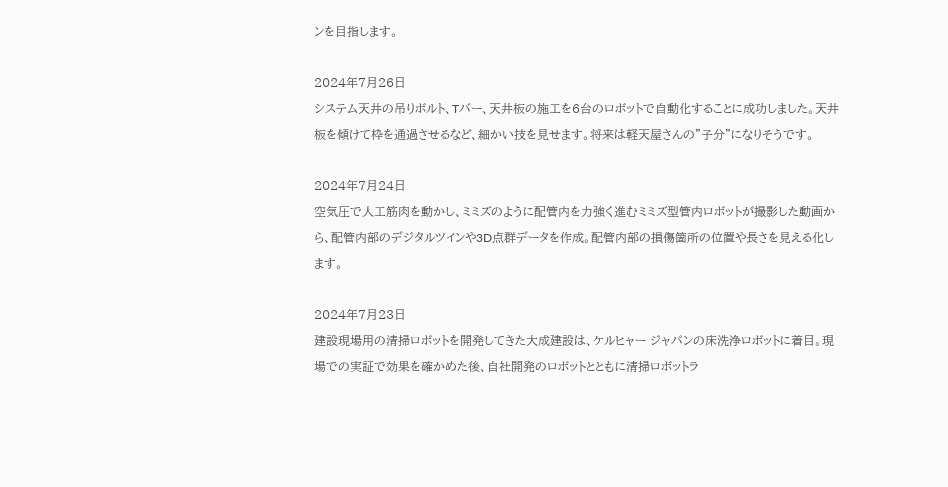ンを目指します。

2024年7月26日
システム天井の吊りボルト、Tバー、天井板の施工を6台のロボットで自動化することに成功しました。天井板を傾けて枠を通過させるなど、細かい技を見せます。将来は軽天屋さんの"子分"になりそうです。

2024年7月24日
空気圧で人工筋肉を動かし、ミミズのように配管内を力強く進むミミズ型管内ロボットが撮影した動画から、配管内部のデジタルツインや3D点群データを作成。配管内部の損傷箇所の位置や長さを見える化します。

2024年7月23日
建設現場用の清掃ロボットを開発してきた大成建設は、ケルヒャー ジャパンの床洗浄ロボットに着目。現場での実証で効果を確かめた後、自社開発のロボットとともに清掃ロボットラ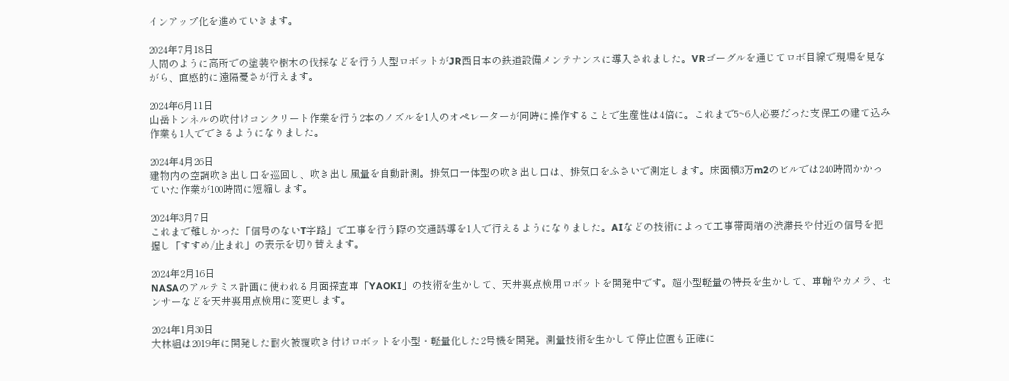インアップ化を進めていきます。

2024年7月18日
人間のように高所での塗装や樹木の伐採などを行う人型ロボットがJR西日本の鉄道設備メンテナンスに導入されました。VRゴーグルを通じてロボ目線で現場を見ながら、直感的に遠隔憂さが行えます。

2024年6月11日
山岳トンネルの吹付けコンクリート作業を行う2本のノズルを1人のオペレーターが同時に操作することで生産性は4倍に。これまで5~6人必要だった支保工の建て込み作業も1人でできるようになりました。

2024年4月26日
建物内の空調吹き出し口を巡回し、吹き出し風量を自動計測。排気口一体型の吹き出し口は、排気口をふさいで測定します。床面積3万m2のビルでは240時間かかっていた作業が100時間に短縮します。

2024年3月7日
これまで難しかった「信号のないT字路」で工事を行う際の交通誘導を1人で行えるようになりました。AIなどの技術によって工事帯両端の渋滞長や付近の信号を把握し「すすめ/止まれ」の表示を切り替えます。

2024年2月16日
NASAのアルテミス計画に使われる月面探査車「YAOKI」の技術を生かして、天井裏点検用ロボットを開発中です。超小型軽量の特長を生かして、車輪やカメラ、センサーなどを天井裏用点検用に変更します。

2024年1月30日
大林組は2019年に開発した耐火被覆吹き付けロボットを小型・軽量化した2号機を開発。測量技術を生かして停止位置も正確に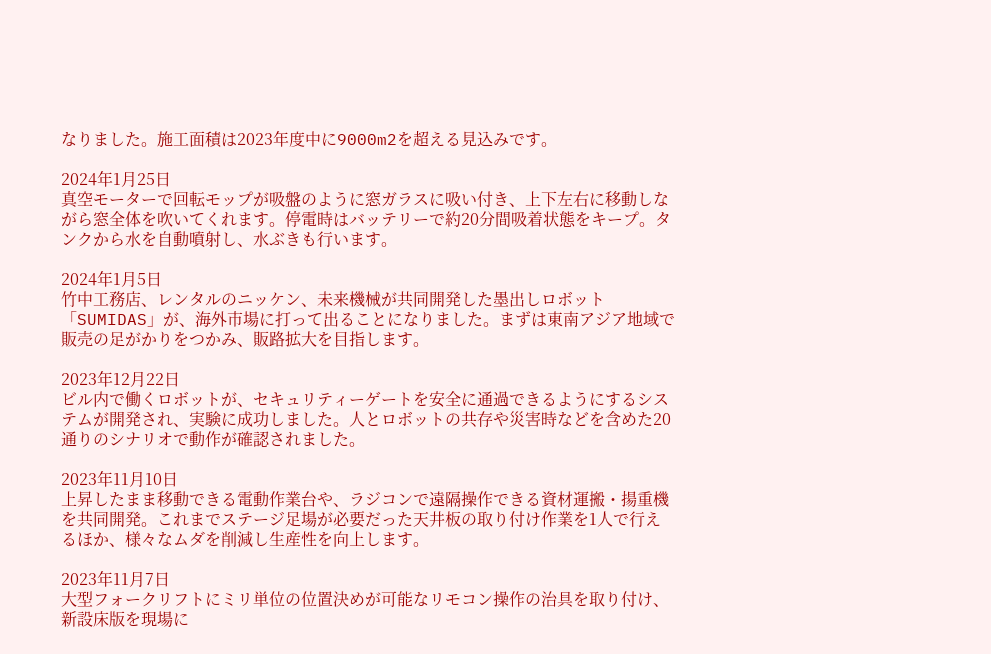なりました。施工面積は2023年度中に9000m2を超える見込みです。

2024年1月25日
真空モーターで回転モップが吸盤のように窓ガラスに吸い付き、上下左右に移動しながら窓全体を吹いてくれます。停電時はバッテリーで約20分間吸着状態をキープ。タンクから水を自動噴射し、水ぶきも行います。

2024年1月5日
竹中工務店、レンタルのニッケン、未来機械が共同開発した墨出しロボット「SUMIDAS」が、海外市場に打って出ることになりました。まずは東南アジア地域で販売の足がかりをつかみ、販路拡大を目指します。

2023年12月22日
ビル内で働くロボットが、セキュリティーゲートを安全に通過できるようにするシステムが開発され、実験に成功しました。人とロボットの共存や災害時などを含めた20通りのシナリオで動作が確認されました。

2023年11月10日
上昇したまま移動できる電動作業台や、ラジコンで遠隔操作できる資材運搬・揚重機を共同開発。これまでステージ足場が必要だった天井板の取り付け作業を1人で行えるほか、様々なムダを削減し生産性を向上します。

2023年11月7日
大型フォークリフトにミリ単位の位置決めが可能なリモコン操作の治具を取り付け、新設床版を現場に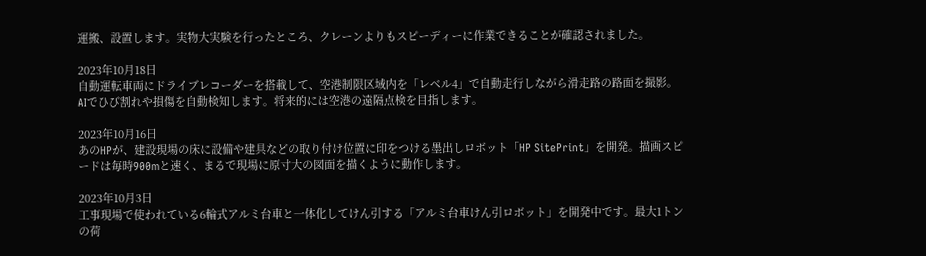運搬、設置します。実物大実験を行ったところ、クレーンよりもスピーディーに作業できることが確認されました。

2023年10月18日
自動運転車両にドライブレコーダーを搭載して、空港制限区域内を「レベル4」で自動走行しながら滑走路の路面を撮影。AIでひび割れや損傷を自動検知します。将来的には空港の遠隔点検を目指します。

2023年10月16日
あのHPが、建設現場の床に設備や建具などの取り付け位置に印をつける墨出しロボット「HP SitePrint」を開発。描画スピードは毎時900mと速く、まるで現場に原寸大の図面を描くように動作します。

2023年10月3日
工事現場で使われている6輪式アルミ台車と一体化してけん引する「アルミ台車けん引ロボット」を開発中です。最大1トンの荷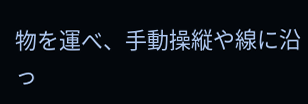物を運べ、手動操縦や線に沿っ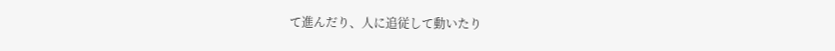て進んだり、人に追従して動いたり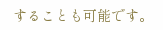することも可能です。